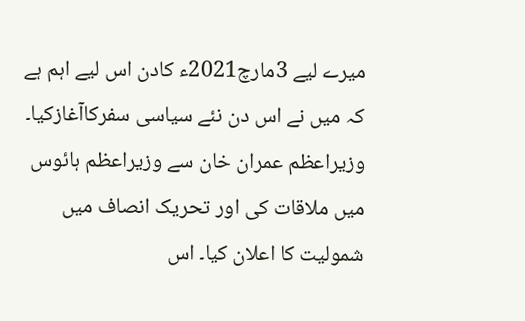میرے لیے 3مارچ2021ء کادن اس لیے اہم ہے کہ میں نے اس دن نئے سیاسی سفرکاآغازکیا۔ وزیراعظم عمران خان سے وزیراعظم ہائوس میں ملاقات کی اور تحریک انصاف میں شمولیت کا اعلان کیا۔ اس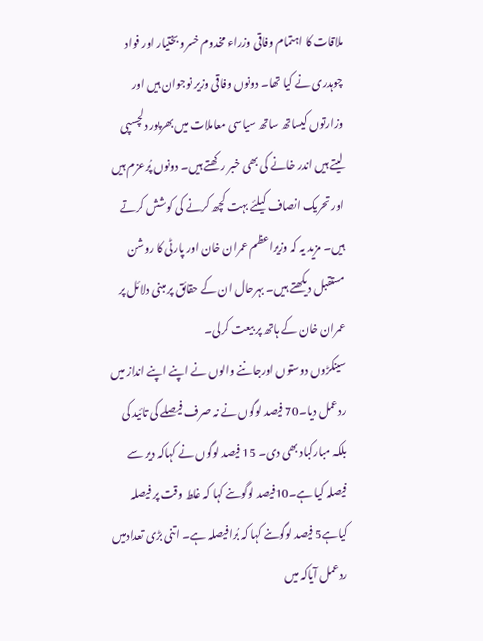ملاقات کا اہتمام وفاقی وزراء مخدوم خسرو بختیار اور فواد چوہدری نے کیا تھا۔ دونوں وفاقی وزیر نوجوان ہیں اور وزارتوں کیساتھ ساتھ سیاسی معاملات میں بھرپور دلچسپی لیتے ہیں اندر خانے کی بھی خبر رکھتے ہیں۔ دونوں پُرعزم ہیں اور تحریک انصاف کیلئے بہت کچھ کرنے کی کوشش کرتے ہیں۔ مزید یہ کہ وزیراعظم عمران خان اور پارٹی کا روشن مستقبل دیکھتے ہیں۔ بہرحال ان کے حقائق پر مبنی دلائل پر عمران خان کے ہاتھ پر بیعت کرلی۔
سینکڑوں دوستوں اورجاننے والوں نے اپنے اپنے انداز میں ردعمل دیا۔70 فیصد لوگوں نے نہ صرف فیصلے کی تائید کی بلکہ مبارکباد بھی دی۔ 15 فیصد لوگوں نے کہاکہ دیر سے فیصلہ کیا ہے۔10فیصد لوگوںنے کہا کہ غلط وقت پر فیصلہ کیاہے5 فیصد لوگوںنے کہا کہ بُرافیصلہ ہے۔ اتنی بڑی تعدادمیں ردعمل آیاکہ میں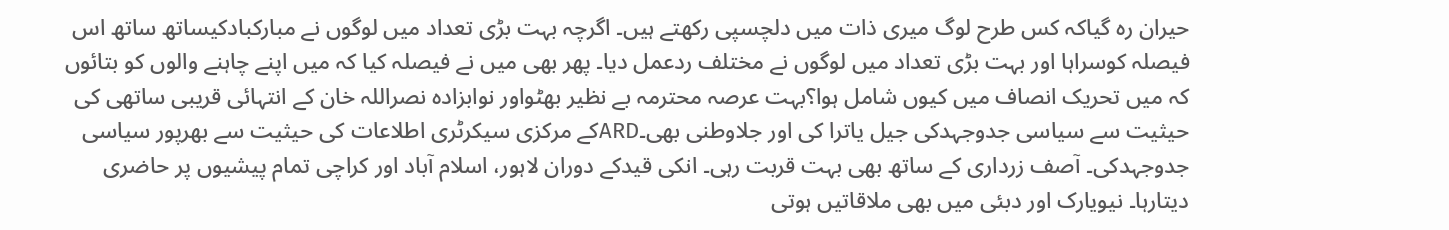حیران رہ گیاکہ کس طرح لوگ میری ذات میں دلچسپی رکھتے ہیں۔ اگرچہ بہت بڑی تعداد میں لوگوں نے مبارکبادکیساتھ ساتھ اس فیصلہ کوسراہا اور بہت بڑی تعداد میں لوگوں نے مختلف ردعمل دیا۔ پھر بھی میں نے فیصلہ کیا کہ میں اپنے چاہنے والوں کو بتائوں کہ میں تحریک انصاف میں کیوں شامل ہوا؟بہت عرصہ محترمہ بے نظیر بھٹواور نوابزادہ نصراللہ خان کے انتہائی قریبی ساتھی کی حیثیت سے سیاسی جدوجہدکی جیل یاترا کی اور جلاوطنی بھی۔ARDکے مرکزی سیکرٹری اطلاعات کی حیثیت سے بھرپور سیاسی جدوجہدکی۔ آصف زرداری کے ساتھ بھی بہت قربت رہی۔ انکی قیدکے دوران لاہور، اسلام آباد اور کراچی تمام پیشیوں پر حاضری دیتارہا۔ نیویارک اور دبئی میں بھی ملاقاتیں ہوتی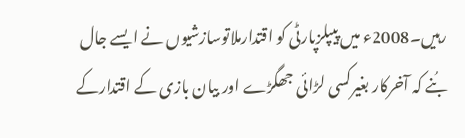رہیں۔2008ء میں پیپلزپارٹی کو اقتدارملاتوسازشیوں نے ایسے جال بُنے کہ آخرکار بغیرکسی لڑائی جھگڑے اور بیان بازی کے اقتدارکے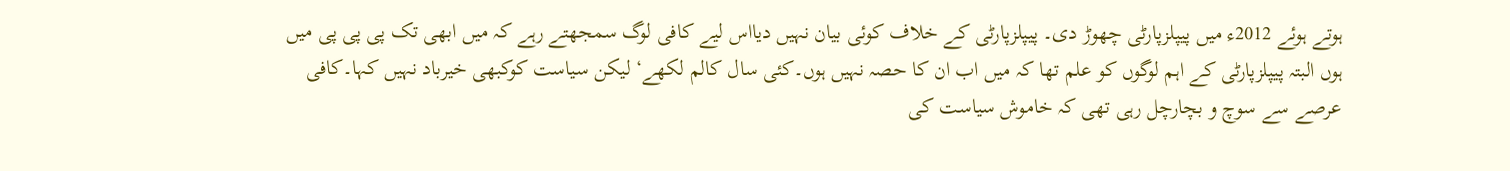ہوتے ہوئے 2012ء میں پیپلزپارٹی چھوڑ دی۔ پیپلزپارٹی کے خلاف کوئی بیان نہیں دیااس لیے کافی لوگ سمجھتے رہے کہ میں ابھی تک پی پی پی میں ہوں البتہ پیپلزپارٹی کے اہم لوگوں کو علم تھا کہ میں اب ان کا حصہ نہیں ہوں۔کئی سال کالم لکھے‘ لیکن سیاست کوکبھی خیرباد نہیں کہا۔کافی عرصے سے سوچ و بچارچل رہی تھی کہ خاموش سیاست کی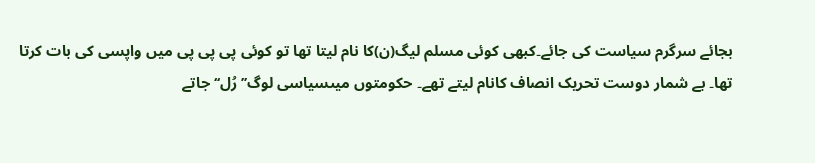بجائے سرگرم سیاست کی جائے۔کبھی کوئی مسلم لیگ(ن)کا نام لیتا تھا تو کوئی پی پی پی میں واپسی کی بات کرتا تھا۔ بے شمار دوست تحریک انصاف کانام لیتے تھے۔ حکومتوں میںسیاسی لوگ’’رُل‘‘جاتے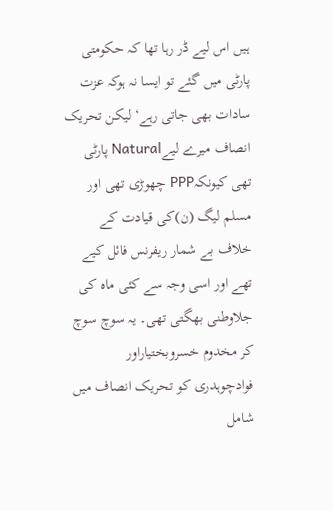ہیں اس لیے ڈر رہا تھا کہ حکومتی پارٹی میں گئے تو ایسا نہ ہوکہ عزت سادات بھی جاتی رہے‘ لیکن تحریک انصاف میرے لیےNatural پارٹی تھی کیونکہPPP چھوڑی تھی اور مسلم لیگ (ن)کی قیادت کے خلاف بے شمار ریفرنس فائل کیے تھے اور اسی وجہ سے کئی ماہ کی جلاوطنی بھگتی تھی۔ یہ سوچ سوچ کر مخدوم خسروبختیاراور فوادچوہدری کو تحریک انصاف میں شامل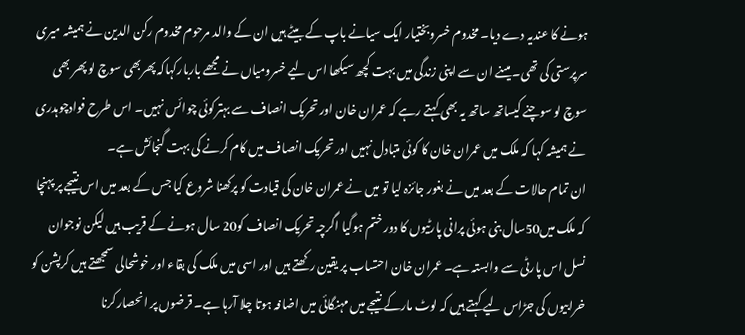ہونے کا عندیہ دے دیا۔ مخدوم خسروبختیار ایک سیانے باپ کے بیٹے ہیں ان کے والد مرحوم مخدوم رکن الدین نے ہمیشہ میری سرپرستی کی تھی۔ میںنے ان سے اپنی زندگی میں بہت کچھ سیکھا اس لیے خسرومیاں نے مجھے باربارکہاکہ پھربھی سوچ لو پھر بھی سوچ لو سوچنے کیساتھ ساتھ یہ بھی کہتے رہے کہ عمران خان اور تحریک انصاف سے بہترکوئی چوائس نہیں۔ اس طرح فوادچوہدری نے ہمیشہ کہا کہ ملک میں عمران خان کا کوئی متبادل نہیں اور تحریک انصاف میں کام کرنے کی بہت گنجائش ہے۔
ان تمام حالات کے بعد میں نے بغور جائزہ لیا تو میں نے عمران خان کی قیادت کو پرکھنا شروع کیا جس کے بعد میں اس نتیجے پر پہنچا کہ ملک میں50سال بنی ہوئی پرانی پارٹیوں کا دور ختم ہوگیا اگرچہ تحریک انصاف کو20 سال ہونے کے قریب ہیں لیکن نوجوان نسل اس پارٹی سے وابستہ ہے۔ عمران خان احتساب پر یقین رکھتے ہیں اور اسی میں ملک کی بقاء اور خوشحالی سمجھتے ہیں کرپشن کو خرابیوں کی جڑاس لیے کہتے ہیں کہ لوٹ مارکے نتیجے میں مہنگائی میں اضافہ ہوتا چلا آرہا ہے۔ قرضوں پر انحصارکرنا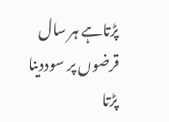پڑتاہے ہر سال قرضوں پر سوددینا پڑتا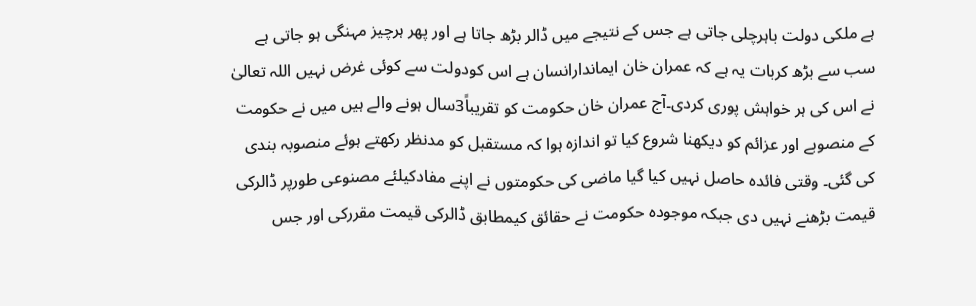ہے ملکی دولت باہرچلی جاتی ہے جس کے نتیجے میں ڈالر بڑھ جاتا ہے اور پھر ہرچیز مہنگی ہو جاتی ہے سب سے بڑھ کربات یہ ہے کہ عمران خان ایماندارانسان ہے اس کودولت سے کوئی غرض نہیں اللہ تعالیٰ نے اس کی ہر خواہش پوری کردی۔آج عمران خان حکومت کو تقریباً3سال ہونے والے ہیں میں نے حکومت کے منصوبے اور عزائم کو دیکھنا شروع کیا تو اندازہ ہوا کہ مستقبل کو مدنظر رکھتے ہوئے منصوبہ بندی کی گئی۔ وقتی فائدہ حاصل نہیں کیا گیا ماضی کی حکومتوں نے اپنے مفادکیلئے مصنوعی طورپر ڈالرکی قیمت بڑھنے نہیں دی جبکہ موجودہ حکومت نے حقائق کیمطابق ڈالرکی قیمت مقررکی اور جس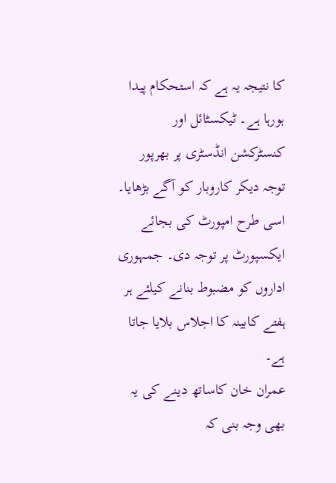کا نتیجہ یہ ہے کہ استحکام پیدا ہورہا ہے۔ ٹیکسٹائل اور کنسٹرکشن انڈسٹری پر بھرپور توجہ دیکر کاروبار کو آگے بڑھایا۔ اسی طرح امپورٹ کی بجائے ایکسپورٹ پر توجہ دی۔ جمہوری اداروں کو مضبوط بنانے کیلئے ہر ہفتے کابینہ کا اجلاس بلایا جاتا ہے۔
عمران خان کاساتھ دینے کی یہ بھی وجہ بنی کہ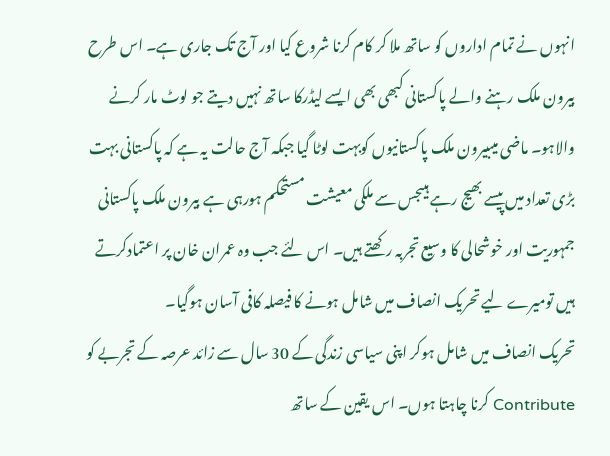انہوں نے تمام اداروں کو ساتھ ملا کر کام کرنا شروع کیا اور آج تک جاری ہے۔ اس طرح بیرون ملک رہنے والے پاکستانی کبھی بھی ایسے لیڈرکا ساتھ نہیں دیتے جو لوٹ مار کرنے والاہو۔ ماضی میںبیرون ملک پاکستانیوں کوبہت لوٹا گیا جبکہ آج حالت یہ ہے کہ پاکستانی بہت بڑی تعداد میں پیسے بھیج رہے ہیںجس سے ملکی معیشت مستحکم ہورہی ہے بیرون ملک پاکستانی جمہوریت اور خوشحالی کا وسیع تجربہ رکھتے ہیں۔ اس لئے جب وہ عمران خان پر اعتمادکرتے ہیں تومیرے لیے تحریک انصاف میں شامل ہونے کا فیصلہ کافی آسان ہوگیا۔
تحریک انصاف میں شامل ہوکر اپنی سیاسی زندگی کے 30 سال سے زائد عرصہ کے تجربے کو Contribute کرنا چاہتا ہوں۔ اس یقین کے ساتھ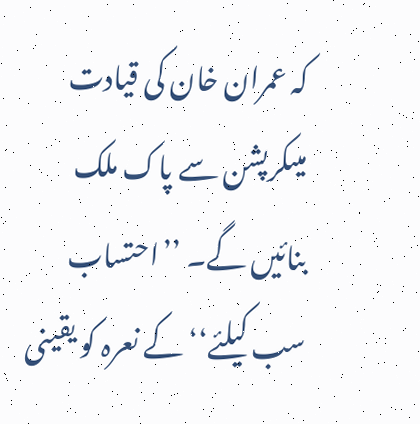کہ عمران خان کی قیادت میںکرپشن سے پاک ملک بنائیں گے۔ ’’احتساب سب کیلئے‘‘ کے نعرہ کو یقینی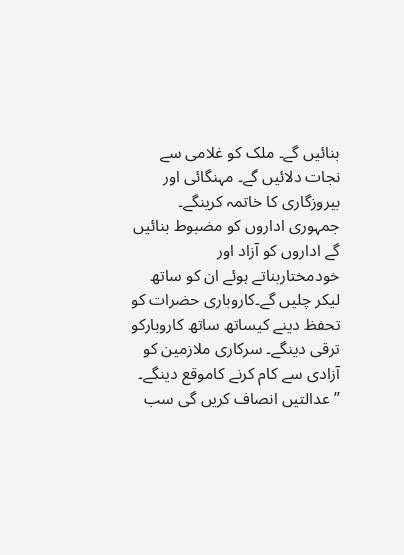بنائیں گے۔ ملک کو غلامی سے نجات دلائیں گے۔ مہنگائی اور بیروزگاری کا خاتمہ کرینگے۔ جمہوری اداروں کو مضبوط بنائیں گے اداروں کو آزاد اور خودمختاربناتے ہوئے ان کو ساتھ لیکر چلیں گے۔کاروباری حضرات کو تحفظ دینے کیساتھ ساتھ کاروبارکو ترقی دینگے۔ سرکاری ملازمین کو آزادی سے کام کرنے کاموقع دینگے۔ ’’عدالتیں انصاف کریں گی سب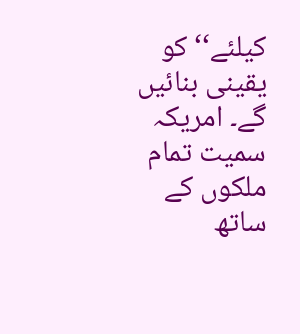کیلئے‘‘ کو یقینی بنائیں گے۔ امریکہ سمیت تمام ملکوں کے ساتھ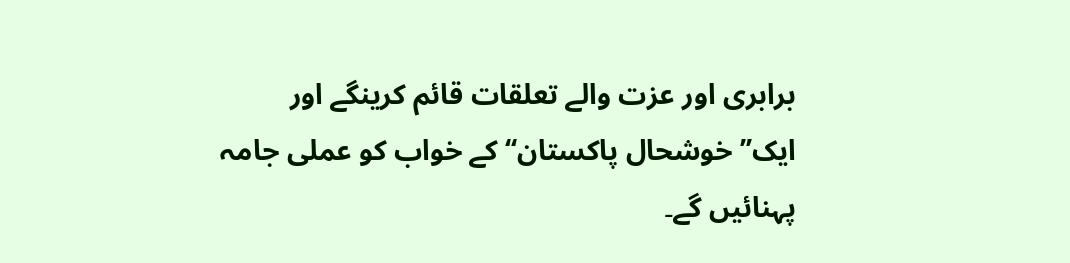برابری اور عزت والے تعلقات قائم کرینگے اور ایک’’خوشحال پاکستان‘‘ کے خواب کو عملی جامہ پہنائیں گے۔